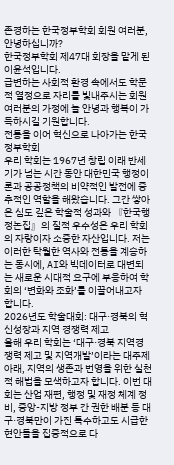존경하는 한국정부학회 회원 여러분, 안녕하십니까?
한국정부학회 제47대 회장을 맡게 된 이윤석입니다.
급변하는 사회적 환경 속에서도 학문적 열정으로 자리를 빛내주시는 회원 여러분의 가정에 늘 안녕과 행복이 가득하시길 기원합니다.
전통을 이어 혁신으로 나아가는 한국정부학회
우리 학회는 1967년 창립 이래 반세기가 넘는 시간 동안 대한민국 행정이론과 공공정책의 비약적인 발전에 중추적인 역할을 해왔습니다. 그간 쌓아온 심도 깊은 학술적 성과와 『한국행정논집』의 질적 우수성은 우리 학회의 자랑이자 소중한 자산입니다. 저는 이러한 탁월한 역사와 전통을 계승하는 동시에, AI와 빅데이터로 대변되는 새로운 시대적 요구에 부응하여 학회의 ‘변화와 조화’를 이끌어내고자 합니다.
2026년도 학술대회: 대구·경북의 혁신성장과 지역 경쟁력 제고
올해 우리 학회는 ‘대구·경북 지역경쟁력 제고 및 지역개발’이라는 대주제 아래, 지역의 생존과 번영을 위한 실천적 해법을 모색하고자 합니다. 이번 대회는 산업 재편, 행정 및 재정 체계 정비, 중앙-지방 정부 간 권한 배분 등 대구·경북만이 가진 특수하고도 시급한 현안들을 집중적으로 다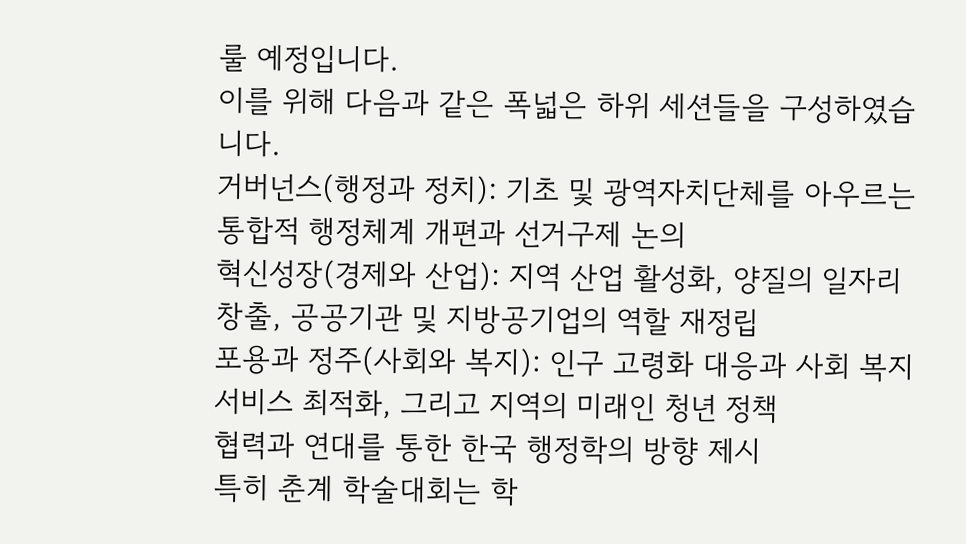룰 예정입니다.
이를 위해 다음과 같은 폭넓은 하위 세션들을 구성하였습니다.
거버넌스(행정과 정치): 기초 및 광역자치단체를 아우르는 통합적 행정체계 개편과 선거구제 논의
혁신성장(경제와 산업): 지역 산업 활성화, 양질의 일자리 창출, 공공기관 및 지방공기업의 역할 재정립
포용과 정주(사회와 복지): 인구 고령화 대응과 사회 복지 서비스 최적화, 그리고 지역의 미래인 청년 정책
협력과 연대를 통한 한국 행정학의 방향 제시
특히 춘계 학술대회는 학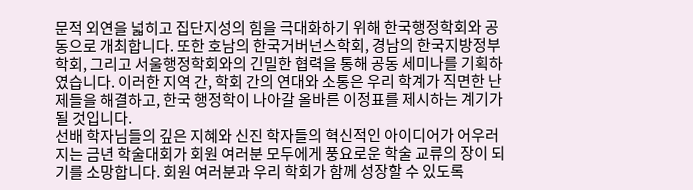문적 외연을 넓히고 집단지성의 힘을 극대화하기 위해 한국행정학회와 공동으로 개최합니다. 또한 호남의 한국거버넌스학회, 경남의 한국지방정부학회, 그리고 서울행정학회와의 긴밀한 협력을 통해 공동 세미나를 기획하였습니다. 이러한 지역 간, 학회 간의 연대와 소통은 우리 학계가 직면한 난제들을 해결하고, 한국 행정학이 나아갈 올바른 이정표를 제시하는 계기가 될 것입니다.
선배 학자님들의 깊은 지혜와 신진 학자들의 혁신적인 아이디어가 어우러지는 금년 학술대회가 회원 여러분 모두에게 풍요로운 학술 교류의 장이 되기를 소망합니다. 회원 여러분과 우리 학회가 함께 성장할 수 있도록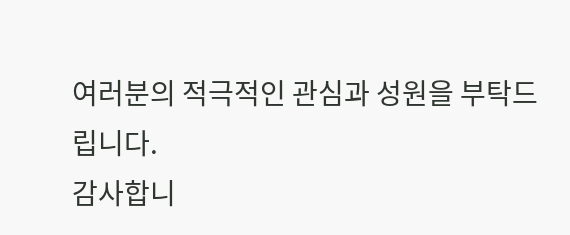여러분의 적극적인 관심과 성원을 부탁드립니다.
감사합니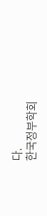다.
한국정부학회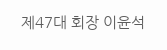제47대 회장 이윤석